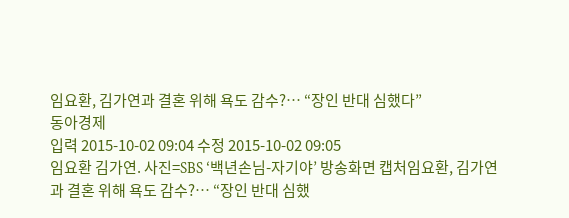임요환, 김가연과 결혼 위해 욕도 감수?… “장인 반대 심했다”
동아경제
입력 2015-10-02 09:04 수정 2015-10-02 09:05
임요환 김가연. 사진=SBS ‘백년손님-자기야’ 방송화면 캡처임요환, 김가연과 결혼 위해 욕도 감수?… “장인 반대 심했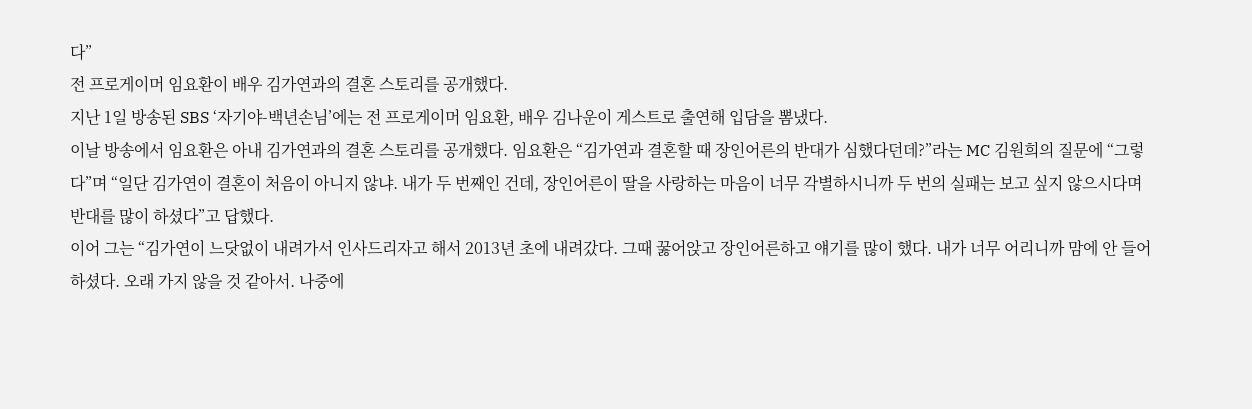다”
전 프로게이머 임요환이 배우 김가연과의 결혼 스토리를 공개했다.
지난 1일 방송된 SBS ‘자기야-백년손님’에는 전 프로게이머 임요환, 배우 김나운이 게스트로 출연해 입담을 뽐냈다.
이날 방송에서 임요환은 아내 김가연과의 결혼 스토리를 공개했다. 임요환은 “김가연과 결혼할 때 장인어른의 반대가 심했다던데?”라는 MC 김원희의 질문에 “그렇다”며 “일단 김가연이 결혼이 처음이 아니지 않냐. 내가 두 번째인 건데, 장인어른이 딸을 사랑하는 마음이 너무 각별하시니까 두 번의 실패는 보고 싶지 않으시다며 반대를 많이 하셨다”고 답했다.
이어 그는 “김가연이 느닷없이 내려가서 인사드리자고 해서 2013년 초에 내려갔다. 그때 꿇어앉고 장인어른하고 얘기를 많이 했다. 내가 너무 어리니까 맘에 안 들어 하셨다. 오래 가지 않을 것 같아서. 나중에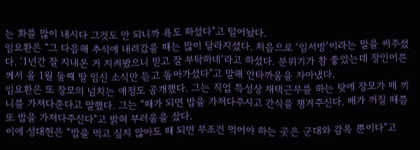는 화를 많이 내시다 그것도 안 되니까 욕도 하셨다”고 털어놨다.
임요환은 “그 다음해 추석에 내려갔을 때는 많이 달라지셨다. 처음으로 ‘임서방’이라는 말을 써주셨다. ‘1년간 잘 지내온 거 지켜봤으니 믿고 잘 부탁하네’라고 하셨다. 분위기가 참 좋았는데 장인어른께서 올 1월 둘째 딸 임신 소식만 듣고 돌아가셨다”고 말해 안타까움을 자아냈다.
임요환은 또 장모의 넘치는 애정도 공개했다. 그는 직업 특성상 재택근무를 하는 탓에 장모가 매 끼니를 가져다준다고 말했다. 그는 “때가 되면 밥을 가져다주시고 간식을 챙겨주신다. 배가 꺼질 때쯤 또 밥을 가져다주신다”고 밝혀 부러움을 샀다.
이에 성대현은 “밥을 먹고 싶지 않아도 때 되면 무조건 먹어야 하는 곳은 군대와 감옥 뿐이다”고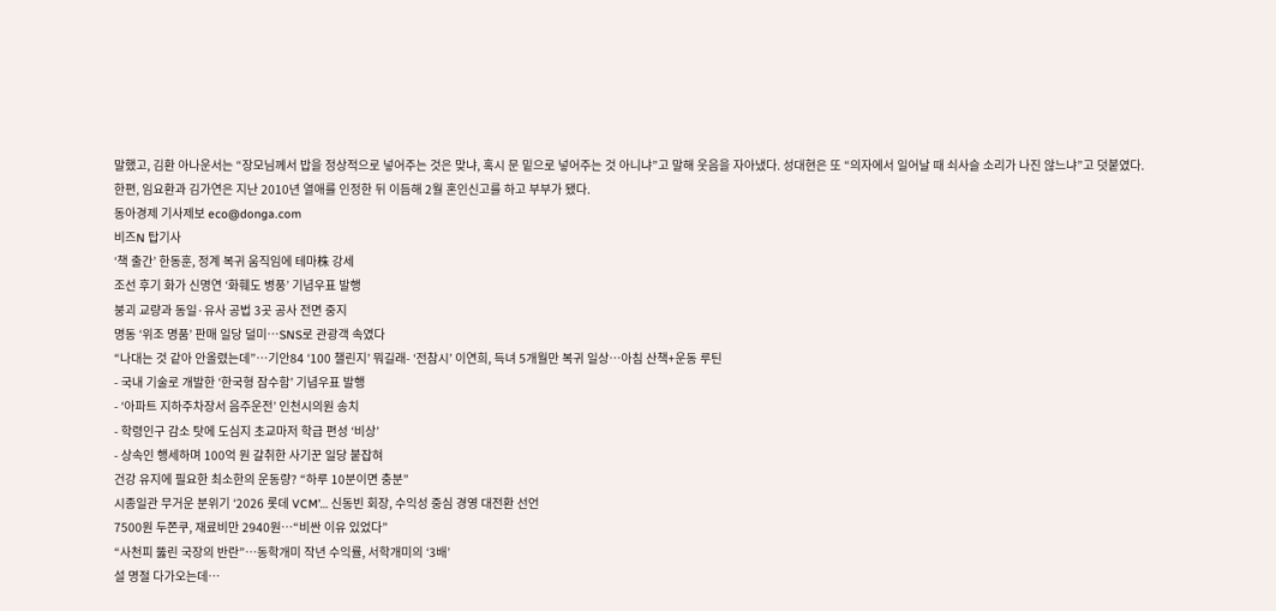말했고, 김환 아나운서는 “장모님께서 밥을 정상적으로 넣어주는 것은 맞냐, 혹시 문 밑으로 넣어주는 것 아니냐”고 말해 웃음을 자아냈다. 성대현은 또 “의자에서 일어날 때 쇠사슬 소리가 나진 않느냐”고 덧붙였다.
한편, 임요환과 김가연은 지난 2010년 열애를 인정한 뒤 이듬해 2월 혼인신고를 하고 부부가 됐다.
동아경제 기사제보 eco@donga.com
비즈N 탑기사
‘책 출간’ 한동훈, 정계 복귀 움직임에 테마株 강세
조선 후기 화가 신명연 ‘화훼도 병풍’ 기념우표 발행
붕괴 교량과 동일·유사 공법 3곳 공사 전면 중지
명동 ‘위조 명품’ 판매 일당 덜미…SNS로 관광객 속였다
“나대는 것 같아 안올렸는데”…기안84 ‘100 챌린지’ 뭐길래- ‘전참시’ 이연희, 득녀 5개월만 복귀 일상…아침 산책+운동 루틴
- 국내 기술로 개발한 ‘한국형 잠수함’ 기념우표 발행
- ‘아파트 지하주차장서 음주운전’ 인천시의원 송치
- 학령인구 감소 탓에 도심지 초교마저 학급 편성 ‘비상’
- 상속인 행세하며 100억 원 갈취한 사기꾼 일당 붙잡혀
건강 유지에 필요한 최소한의 운동량? “하루 10분이면 충분”
시종일관 무거운 분위기 ‘2026 롯데 VCM’… 신동빈 회장, 수익성 중심 경영 대전환 선언
7500원 두쫀쿠, 재료비만 2940원…“비싼 이유 있었다”
“사천피 뚫린 국장의 반란”…동학개미 작년 수익률, 서학개미의 ‘3배’
설 명절 다가오는데…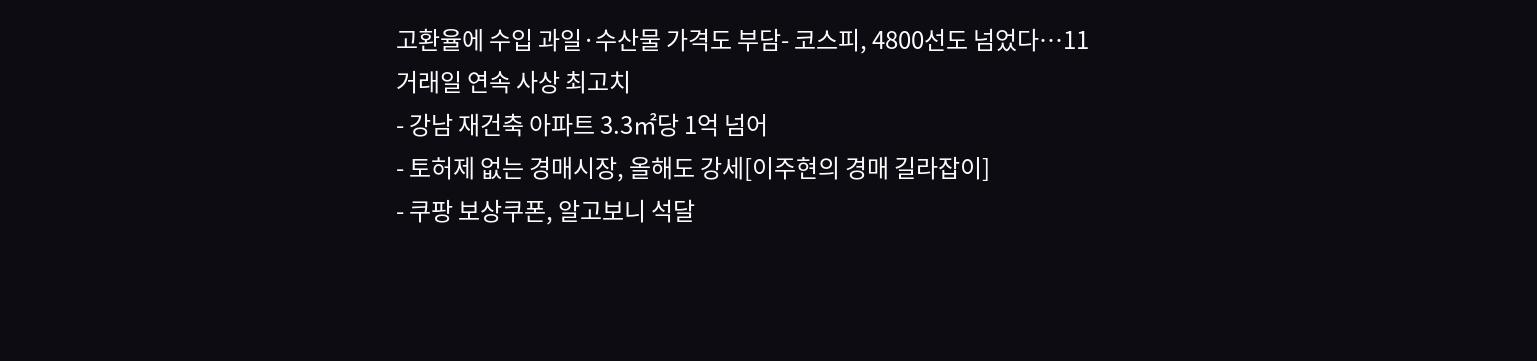고환율에 수입 과일·수산물 가격도 부담- 코스피, 4800선도 넘었다…11거래일 연속 사상 최고치
- 강남 재건축 아파트 3.3㎡당 1억 넘어
- 토허제 없는 경매시장, 올해도 강세[이주현의 경매 길라잡이]
- 쿠팡 보상쿠폰, 알고보니 석달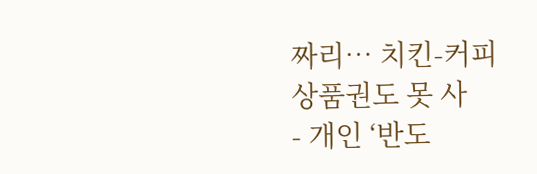짜리… 치킨-커피 상품권도 못 사
- 개인 ‘반도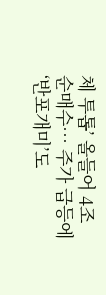체 투톱’ 올들어 4조 순매수… 주가 급등에 ‘반포개미’도